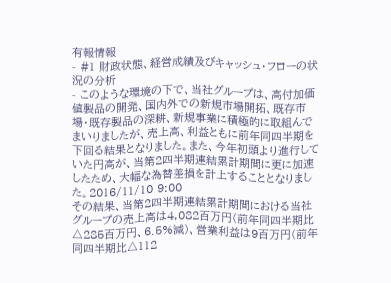有報情報
- #1 財政状態、経営成績及びキャッシュ・フローの状況の分析
- このような環境の下で、当社グループは、高付加価値製品の開発、国内外での新規市場開拓、既存市場・既存製品の深耕、新規事業に積極的に取組んでまいりましたが、売上高、利益ともに前年同四半期を下回る結果となりました。また、今年初頭より進行していた円高が、当第2四半期連結累計期間に更に加速したため、大幅な為替差損を計上することとなりました。2016/11/10 9:00
その結果、当第2四半期連結累計期間における当社グループの売上高は4,082百万円(前年同四半期比△285百万円、6.5%減)、営業利益は9百万円(前年同四半期比△112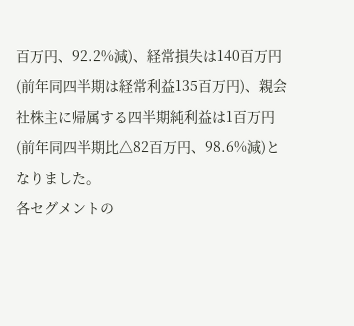百万円、92.2%減)、経常損失は140百万円(前年同四半期は経常利益135百万円)、親会社株主に帰属する四半期純利益は1百万円(前年同四半期比△82百万円、98.6%減)となりました。
各セグメントの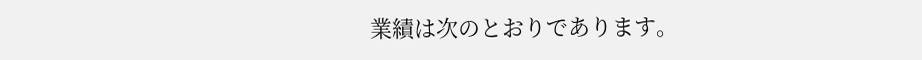業績は次のとおりであります。